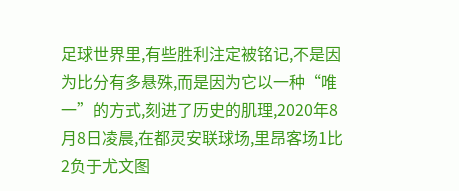足球世界里,有些胜利注定被铭记,不是因为比分有多悬殊,而是因为它以一种“唯一”的方式,刻进了历史的肌理,2020年8月8日凌晨,在都灵安联球场,里昂客场1比2负于尤文图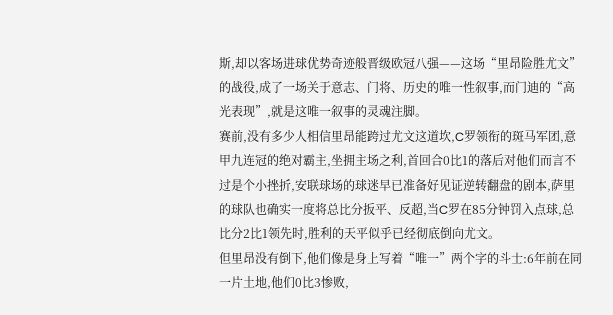斯,却以客场进球优势奇迹般晋级欧冠八强——这场“里昂险胜尤文”的战役,成了一场关于意志、门将、历史的唯一性叙事,而门迪的“高光表现”,就是这唯一叙事的灵魂注脚。
赛前,没有多少人相信里昂能跨过尤文这道坎,C罗领衔的斑马军团,意甲九连冠的绝对霸主,坐拥主场之利,首回合0比1的落后对他们而言不过是个小挫折,安联球场的球迷早已准备好见证逆转翻盘的剧本,萨里的球队也确实一度将总比分扳平、反超,当C罗在85分钟罚入点球,总比分2比1领先时,胜利的天平似乎已经彻底倒向尤文。
但里昂没有倒下,他们像是身上写着“唯一”两个字的斗士:6年前在同一片土地,他们0比3惨败,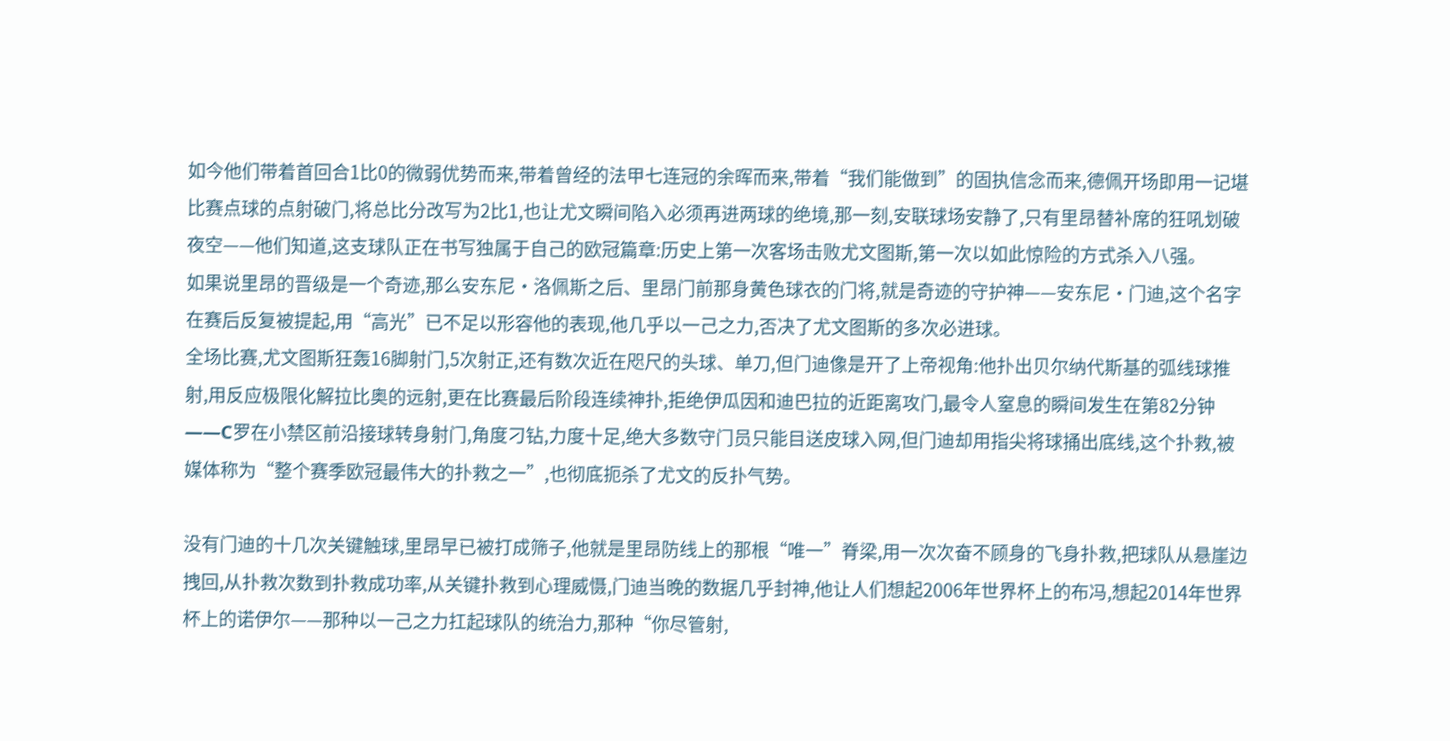如今他们带着首回合1比0的微弱优势而来,带着曾经的法甲七连冠的余晖而来,带着“我们能做到”的固执信念而来,德佩开场即用一记堪比赛点球的点射破门,将总比分改写为2比1,也让尤文瞬间陷入必须再进两球的绝境,那一刻,安联球场安静了,只有里昂替补席的狂吼划破夜空——他们知道,这支球队正在书写独属于自己的欧冠篇章:历史上第一次客场击败尤文图斯,第一次以如此惊险的方式杀入八强。
如果说里昂的晋级是一个奇迹,那么安东尼·洛佩斯之后、里昂门前那身黄色球衣的门将,就是奇迹的守护神——安东尼·门迪,这个名字在赛后反复被提起,用“高光”已不足以形容他的表现,他几乎以一己之力,否决了尤文图斯的多次必进球。
全场比赛,尤文图斯狂轰16脚射门,5次射正,还有数次近在咫尺的头球、单刀,但门迪像是开了上帝视角:他扑出贝尔纳代斯基的弧线球推射,用反应极限化解拉比奥的远射,更在比赛最后阶段连续神扑,拒绝伊瓜因和迪巴拉的近距离攻门,最令人窒息的瞬间发生在第82分钟——C罗在小禁区前沿接球转身射门,角度刁钻,力度十足,绝大多数守门员只能目送皮球入网,但门迪却用指尖将球捅出底线,这个扑救,被媒体称为“整个赛季欧冠最伟大的扑救之一”,也彻底扼杀了尤文的反扑气势。

没有门迪的十几次关键触球,里昂早已被打成筛子,他就是里昂防线上的那根“唯一”脊梁,用一次次奋不顾身的飞身扑救,把球队从悬崖边拽回,从扑救次数到扑救成功率,从关键扑救到心理威慑,门迪当晚的数据几乎封神,他让人们想起2006年世界杯上的布冯,想起2014年世界杯上的诺伊尔——那种以一己之力扛起球队的统治力,那种“你尽管射,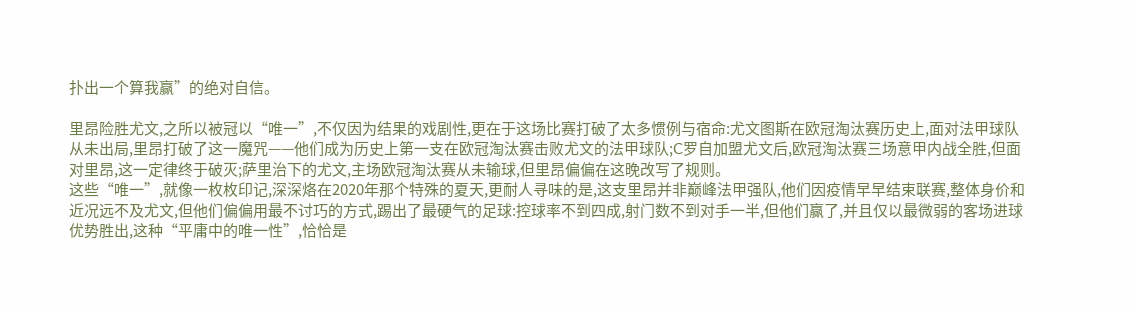扑出一个算我赢”的绝对自信。

里昂险胜尤文,之所以被冠以“唯一”,不仅因为结果的戏剧性,更在于这场比赛打破了太多惯例与宿命:尤文图斯在欧冠淘汰赛历史上,面对法甲球队从未出局,里昂打破了这一魔咒——他们成为历史上第一支在欧冠淘汰赛击败尤文的法甲球队;C罗自加盟尤文后,欧冠淘汰赛三场意甲内战全胜,但面对里昂,这一定律终于破灭;萨里治下的尤文,主场欧冠淘汰赛从未输球,但里昂偏偏在这晚改写了规则。
这些“唯一”,就像一枚枚印记,深深烙在2020年那个特殊的夏天,更耐人寻味的是,这支里昂并非巅峰法甲强队,他们因疫情早早结束联赛,整体身价和近况远不及尤文,但他们偏偏用最不讨巧的方式,踢出了最硬气的足球:控球率不到四成,射门数不到对手一半,但他们赢了,并且仅以最微弱的客场进球优势胜出,这种“平庸中的唯一性”,恰恰是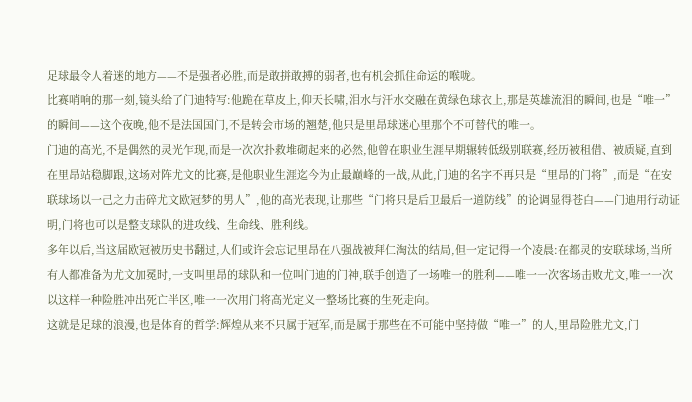足球最令人着迷的地方——不是强者必胜,而是敢拼敢搏的弱者,也有机会抓住命运的喉咙。
比赛哨响的那一刻,镜头给了门迪特写:他跪在草皮上,仰天长啸,泪水与汗水交融在黄绿色球衣上,那是英雄流泪的瞬间,也是“唯一”的瞬间——这个夜晚,他不是法国国门,不是转会市场的翘楚,他只是里昂球迷心里那个不可替代的唯一。
门迪的高光,不是偶然的灵光乍现,而是一次次扑救堆砌起来的必然,他曾在职业生涯早期辗转低级别联赛,经历被租借、被质疑,直到在里昂站稳脚跟,这场对阵尤文的比赛,是他职业生涯迄今为止最巅峰的一战,从此,门迪的名字不再只是“里昂的门将”,而是“在安联球场以一己之力击碎尤文欧冠梦的男人”,他的高光表现,让那些“门将只是后卫最后一道防线”的论调显得苍白——门迪用行动证明,门将也可以是整支球队的进攻线、生命线、胜利线。
多年以后,当这届欧冠被历史书翻过,人们或许会忘记里昂在八强战被拜仁淘汰的结局,但一定记得一个凌晨:在都灵的安联球场,当所有人都准备为尤文加冕时,一支叫里昂的球队和一位叫门迪的门神,联手创造了一场唯一的胜利——唯一一次客场击败尤文,唯一一次以这样一种险胜冲出死亡半区,唯一一次用门将高光定义一整场比赛的生死走向。
这就是足球的浪漫,也是体育的哲学:辉煌从来不只属于冠军,而是属于那些在不可能中坚持做“唯一”的人,里昂险胜尤文,门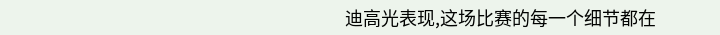迪高光表现,这场比赛的每一个细节都在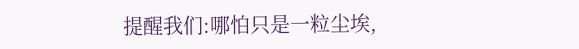提醒我们:哪怕只是一粒尘埃,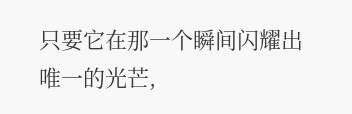只要它在那一个瞬间闪耀出唯一的光芒,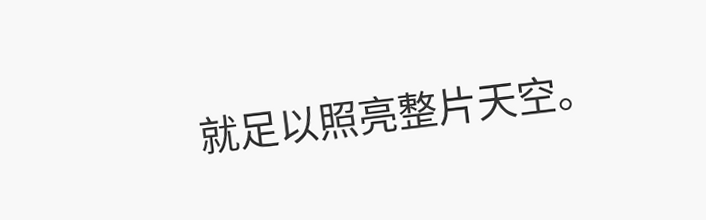就足以照亮整片天空。